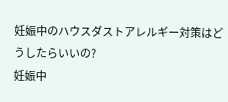妊娠中のハウスダストアレルギー対策はどうしたらいいの?
妊娠中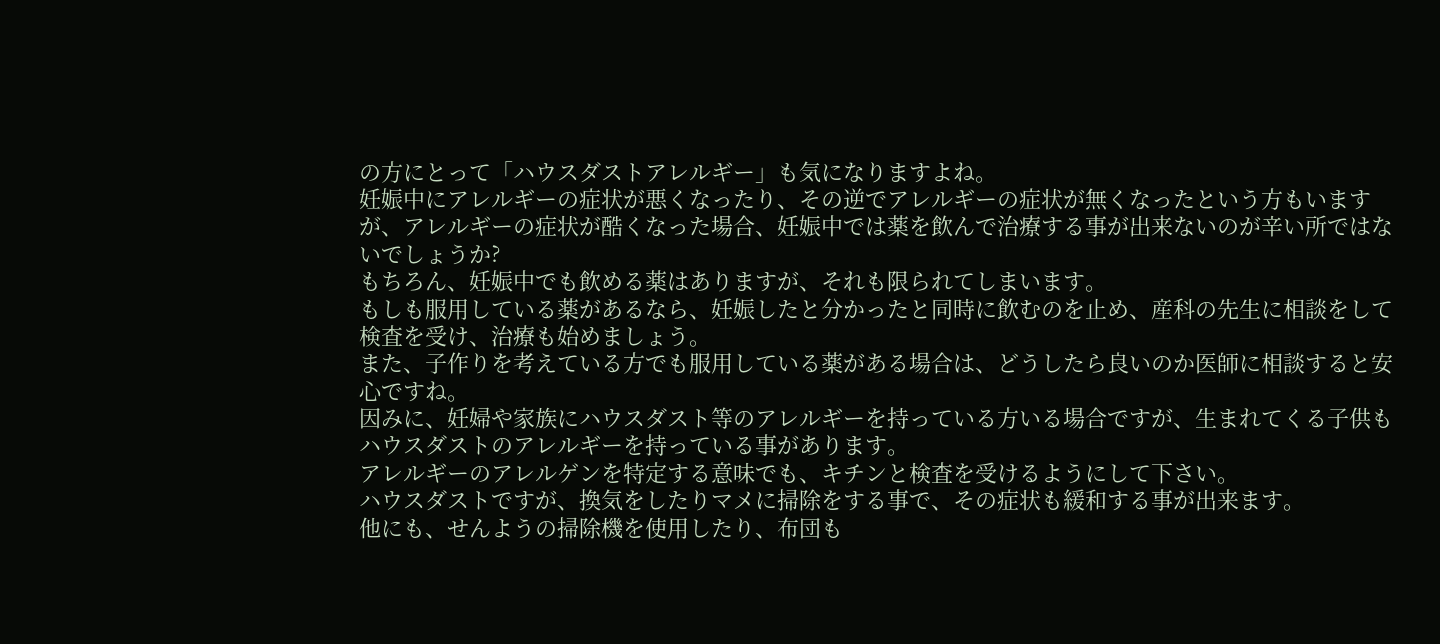の方にとって「ハウスダストアレルギー」も気になりますよね。
妊娠中にアレルギーの症状が悪くなったり、その逆でアレルギーの症状が無くなったという方もいますが、アレルギーの症状が酷くなった場合、妊娠中では薬を飲んで治療する事が出来ないのが辛い所ではないでしょうか?
もちろん、妊娠中でも飲める薬はありますが、それも限られてしまいます。
もしも服用している薬があるなら、妊娠したと分かったと同時に飲むのを止め、産科の先生に相談をして検査を受け、治療も始めましょう。
また、子作りを考えている方でも服用している薬がある場合は、どうしたら良いのか医師に相談すると安心ですね。
因みに、妊婦や家族にハウスダスト等のアレルギーを持っている方いる場合ですが、生まれてくる子供もハウスダストのアレルギーを持っている事があります。
アレルギーのアレルゲンを特定する意味でも、キチンと検査を受けるようにして下さい。
ハウスダストですが、換気をしたりマメに掃除をする事で、その症状も緩和する事が出来ます。
他にも、せんようの掃除機を使用したり、布団も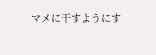マメに干すようにす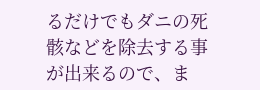るだけでもダニの死骸などを除去する事が出来るので、ま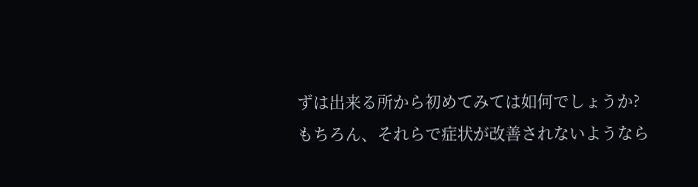ずは出来る所から初めてみては如何でしょうか?
もちろん、それらで症状が改善されないようなら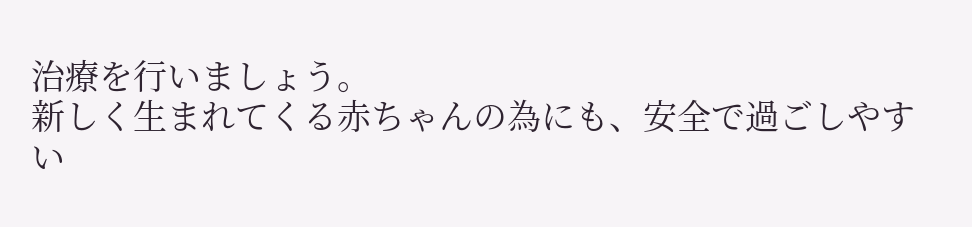治療を行いましょう。
新しく生まれてくる赤ちゃんの為にも、安全で過ごしやすい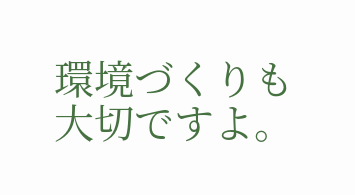環境づくりも大切ですよ。